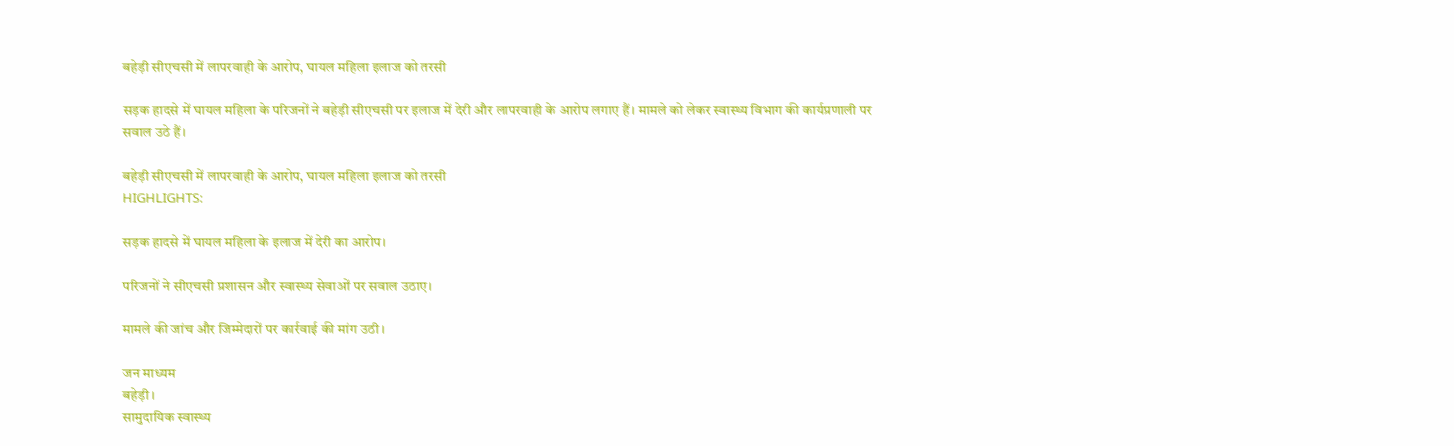बहेड़ी सीएचसी में लापरवाही के आरोप, घायल महिला इलाज को तरसी

सड़क हादसे में घायल महिला के परिजनों ने बहेड़ी सीएचसी पर इलाज में देरी और लापरवाही के आरोप लगाए हैं। मामले को लेकर स्वास्थ्य विभाग की कार्यप्रणाली पर सवाल उठे हैं।

बहेड़ी सीएचसी में लापरवाही के आरोप, घायल महिला इलाज को तरसी
HIGHLIGHTS:

सड़क हादसे में घायल महिला के इलाज में देरी का आरोप।

परिजनों ने सीएचसी प्रशासन और स्वास्थ्य सेवाओं पर सवाल उठाए।

मामले की जांच और जिम्मेदारों पर कार्रवाई की मांग उठी।

जन माध्यम
बहेड़ी।
सामुदायिक स्वास्थ्य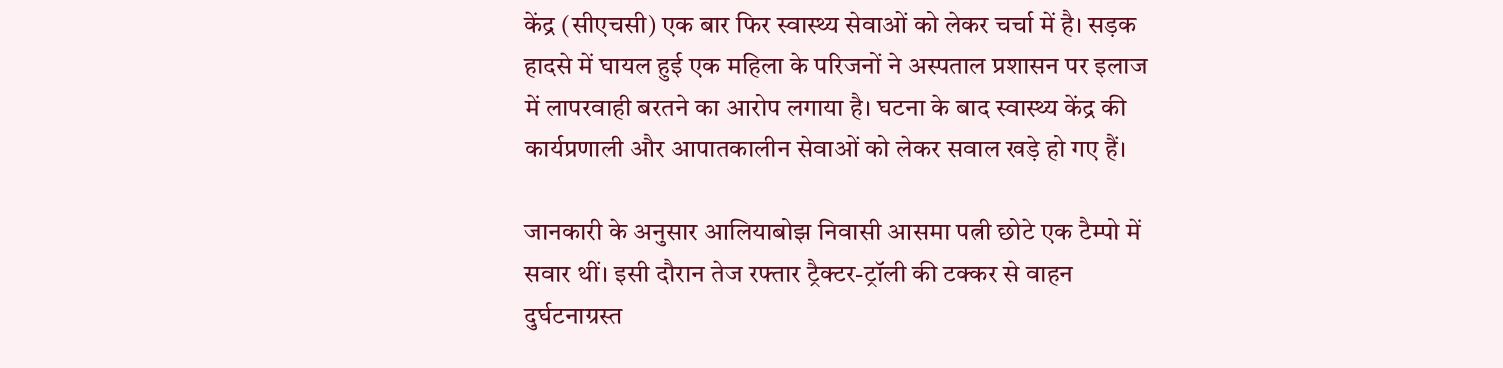केंद्र (सीएचसी) एक बार फिर स्वास्थ्य सेवाओं को लेकर चर्चा में है। सड़क हादसे में घायल हुई एक महिला के परिजनों ने अस्पताल प्रशासन पर इलाज में लापरवाही बरतने का आरोप लगाया है। घटना के बाद स्वास्थ्य केंद्र की कार्यप्रणाली और आपातकालीन सेवाओं को लेकर सवाल खड़े हो गए हैं।

जानकारी के अनुसार आलियाबोझ निवासी आसमा पत्नी छोटे एक टैम्पो में सवार थीं। इसी दौरान तेज रफ्तार ट्रैक्टर-ट्रॉली की टक्कर से वाहन दुर्घटनाग्रस्त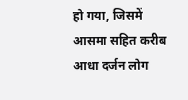हो गया, जिसमें आसमा सहित करीब आधा दर्जन लोग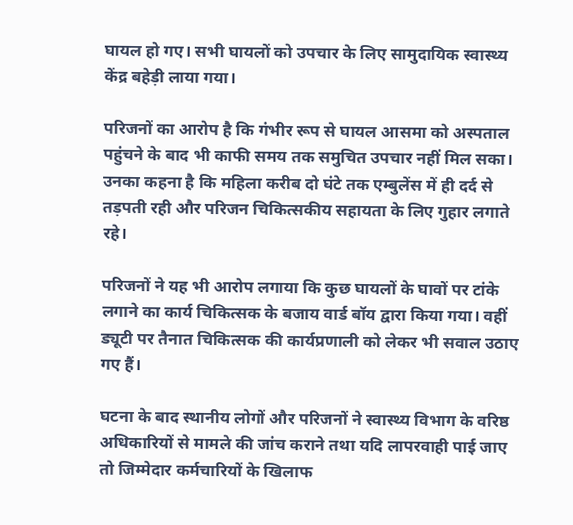घायल हो गए। सभी घायलों को उपचार के लिए सामुदायिक स्वास्थ्य केंद्र बहेड़ी लाया गया।

परिजनों का आरोप है कि गंभीर रूप से घायल आसमा को अस्पताल पहुंचने के बाद भी काफी समय तक समुचित उपचार नहीं मिल सका। उनका कहना है कि महिला करीब दो घंटे तक एम्बुलेंस में ही दर्द से तड़पती रही और परिजन चिकित्सकीय सहायता के लिए गुहार लगाते रहे।

परिजनों ने यह भी आरोप लगाया कि कुछ घायलों के घावों पर टांके लगाने का कार्य चिकित्सक के बजाय वार्ड बॉय द्वारा किया गया। वहीं ड्यूटी पर तैनात चिकित्सक की कार्यप्रणाली को लेकर भी सवाल उठाए गए हैं।

घटना के बाद स्थानीय लोगों और परिजनों ने स्वास्थ्य विभाग के वरिष्ठ अधिकारियों से मामले की जांच कराने तथा यदि लापरवाही पाई जाए तो जिम्मेदार कर्मचारियों के खिलाफ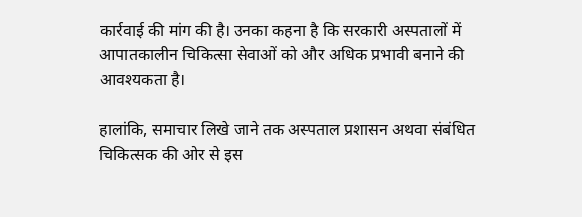कार्रवाई की मांग की है। उनका कहना है कि सरकारी अस्पतालों में आपातकालीन चिकित्सा सेवाओं को और अधिक प्रभावी बनाने की आवश्यकता है।

हालांकि, समाचार लिखे जाने तक अस्पताल प्रशासन अथवा संबंधित चिकित्सक की ओर से इस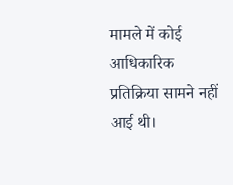मामले में कोई आधिकारिक प्रतिक्रिया सामने नहीं आई थी।